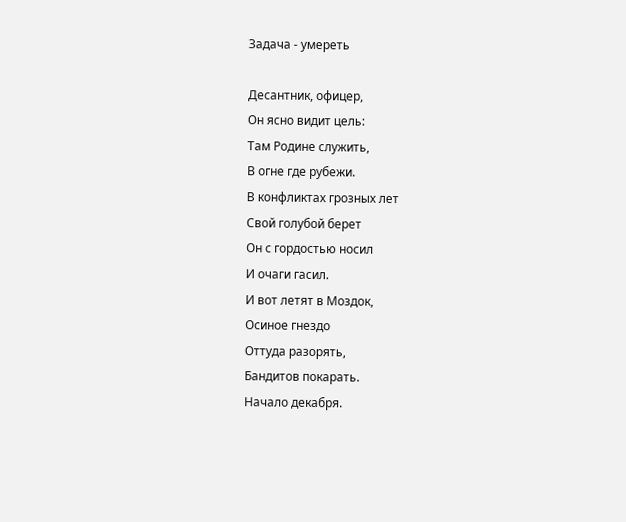Задача - умереть

Десантник, офицер,
Он ясно видит цель:
Там Родине служить,
В огне где рубежи.
В конфликтах грозных лет
Свой голубой берет
Он с гордостью носил
И очаги гасил.
И вот летят в Моздок,
Осиное гнездо
Оттуда разорять,
Бандитов покарать.
Начало декабря.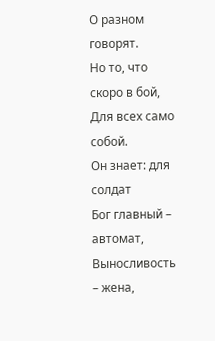О разном говорят.
Но то, что скоро в бой,
Для всех само собой.
Он знает: для солдат
Бог главный – автомат,
Выносливость – жена,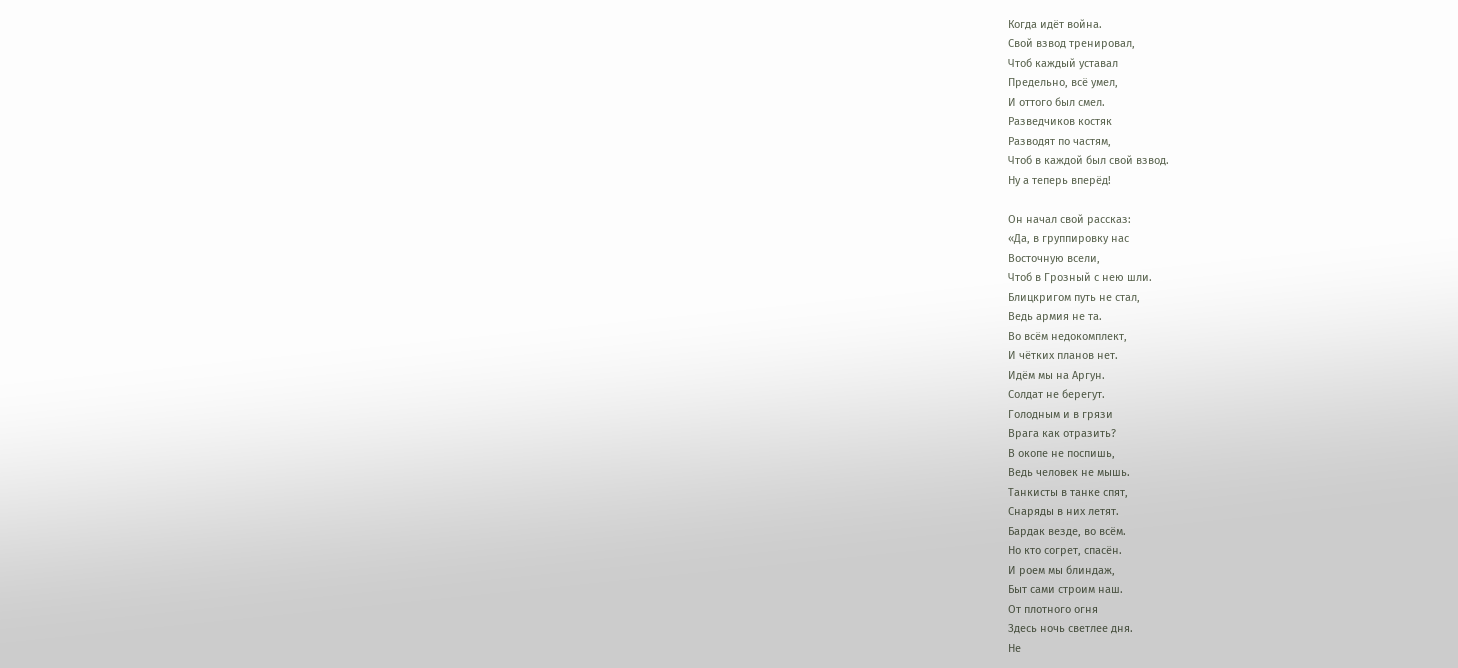Когда идёт война.
Свой взвод тренировал,
Чтоб каждый уставал
Предельно, всё умел,
И оттого был смел.
Разведчиков костяк
Разводят по частям,
Чтоб в каждой был свой взвод.
Ну а теперь вперёд!

Он начал свой рассказ:
«Да, в группировку нас
Восточную всели,
Чтоб в Грозный с нею шли.
Блицкригом путь не стал,
Ведь армия не та.
Во всём недокомплект,
И чётких планов нет.
Идём мы на Аргун.
Солдат не берегут.
Голодным и в грязи
Врага как отразить?
В окопе не поспишь,
Ведь человек не мышь.
Танкисты в танке спят,
Снаряды в них летят.
Бардак везде, во всём.
Но кто согрет, спасён.
И роем мы блиндаж,
Быт сами строим наш.
От плотного огня
Здесь ночь светлее дня.
Не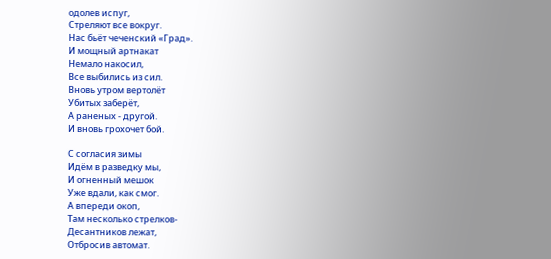одолев испуг,
Стреляют все вокруг.
Нас бьёт чеченский «Град».
И мощный артнакат
Немало накосил,
Все выбились из сил.
Вновь утром вертолёт
Убитых заберёт,
А раненых - другой.
И вновь грохочет бой.

С согласия зимы
Идём в разведку мы,
И огненный мешок
Уже вдали, как смог.
А впереди окоп,
Там несколько стрелков-
Десантников лежат,
Отбросив автомат.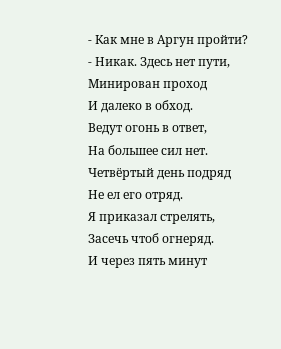- Как мне в Аргун пройти?
- Никак. Здесь нет пути,
Минирован проход
И далеко в обход.
Ведут огонь в ответ,
На большее сил нет.
Четвёртый день подряд
Не ел его отряд.
Я приказал стрелять,
Засечь чтоб огнеряд.
И через пять минут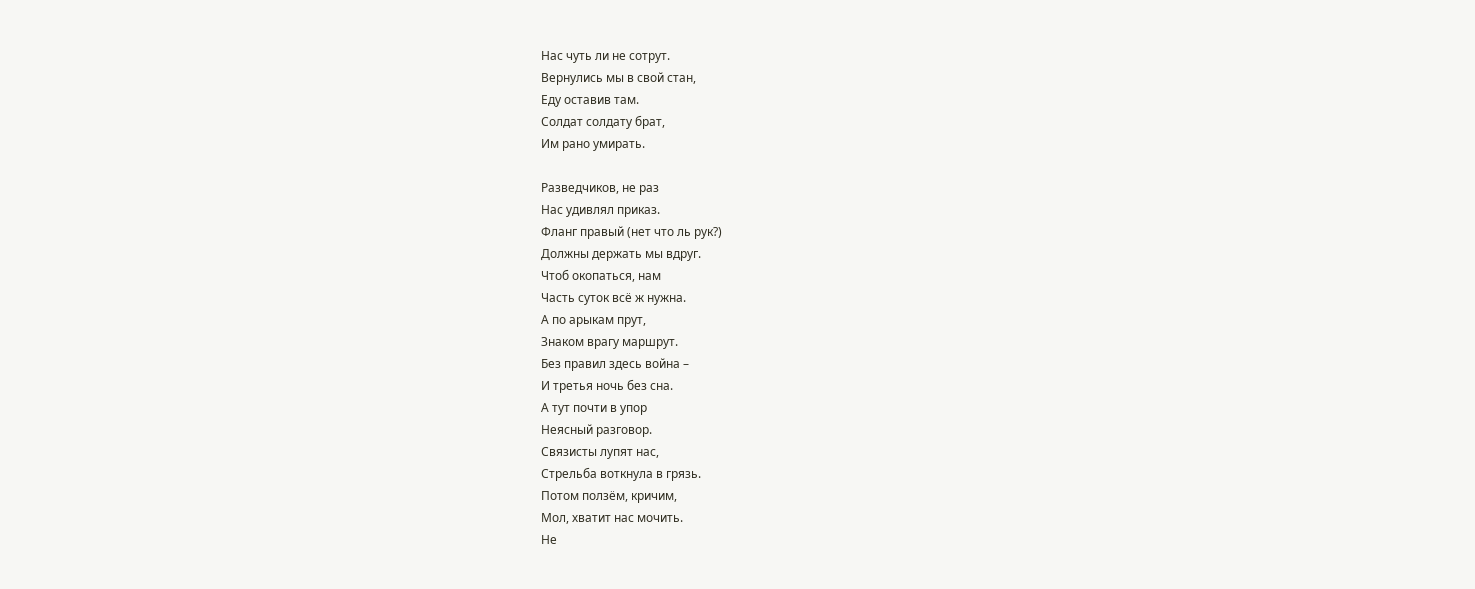Нас чуть ли не сотрут.
Вернулись мы в свой стан,
Еду оставив там.
Солдат солдату брат,
Им рано умирать.

Разведчиков, не раз
Нас удивлял приказ.
Фланг правый (нет что ль рук?)
Должны держать мы вдруг.
Чтоб окопаться, нам
Часть суток всё ж нужна.
А по арыкам прут,
Знаком врагу маршрут.
Без правил здесь война –
И третья ночь без сна.
А тут почти в упор
Неясный разговор.
Связисты лупят нас,
Стрельба воткнула в грязь.
Потом ползём, кричим,
Мол, хватит нас мочить.
Не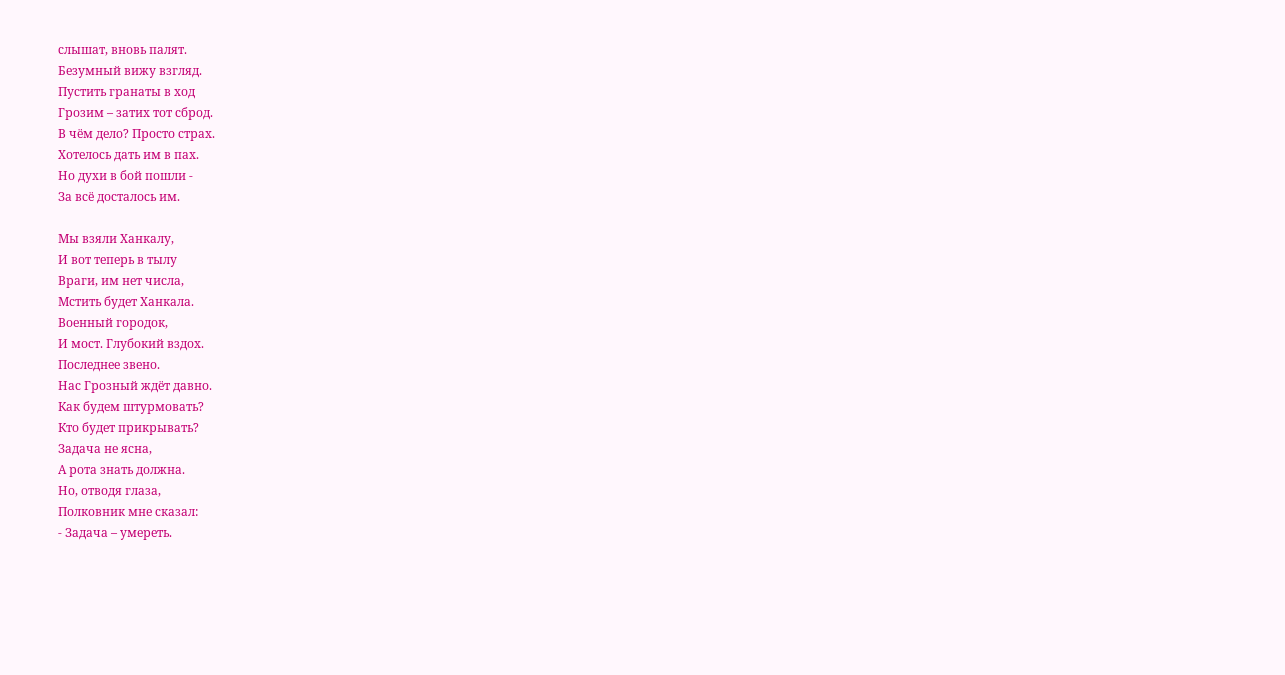слышат, вновь палят.
Безумный вижу взгляд.
Пустить гранаты в ход
Грозим – затих тот сброд.
В чём дело? Просто страх.
Хотелось дать им в пах.
Но духи в бой пошли -
За всё досталось им.

Мы взяли Ханкалу,
И вот теперь в тылу
Враги, им нет числа,
Мстить будет Ханкала.
Военный городок,
И мост. Глубокий вздох.
Последнее звено.
Нас Грозный ждёт давно.
Как будем штурмовать?
Кто будет прикрывать?
Задача не ясна,
А рота знать должна.
Но, отводя глаза,
Полковник мне сказал:
- Задача – умереть.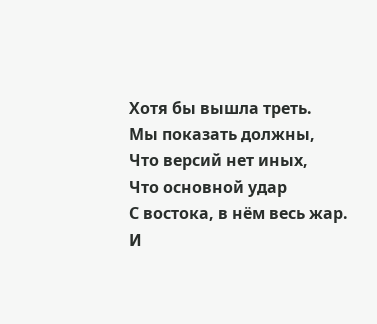Хотя бы вышла треть.
Мы показать должны,
Что версий нет иных,
Что основной удар
С востока, в нём весь жар.
И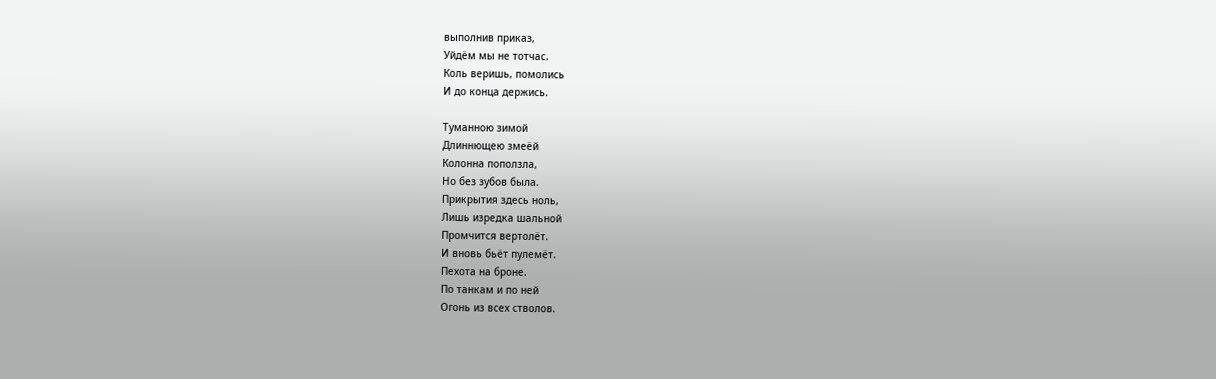выполнив приказ,
Уйдём мы не тотчас.
Коль веришь, помолись
И до конца держись.

Туманною зимой
Длиннющею змеёй
Колонна поползла,
Но без зубов была.
Прикрытия здесь ноль,
Лишь изредка шальной
Промчится вертолёт.
И вновь бьёт пулемёт.
Пехота на броне.
По танкам и по ней
Огонь из всех стволов.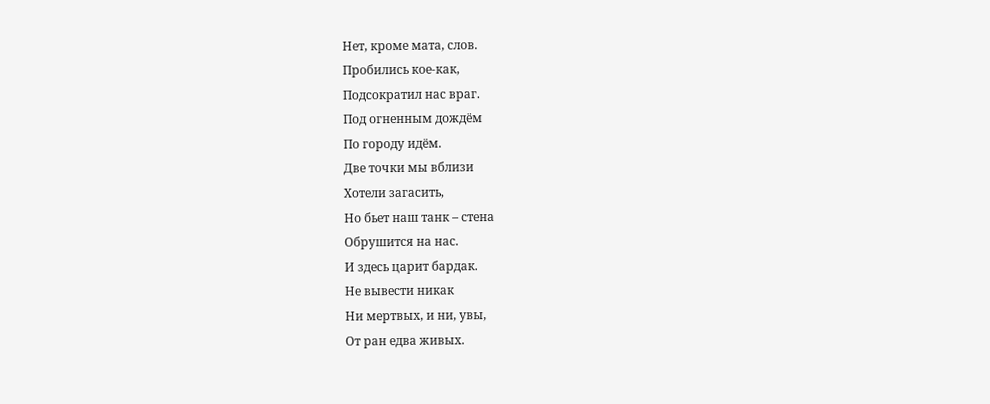Нет, кроме мата, слов.
Пробились кое-как,
Подсократил нас враг.
Под огненным дождём
По городу идём.
Две точки мы вблизи
Хотели загасить,
Но бьет наш танк – стена
Обрушится на нас.
И здесь царит бардак.
Не вывести никак
Ни мертвых, и ни, увы,
От ран едва живых.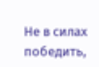Не в силах победить,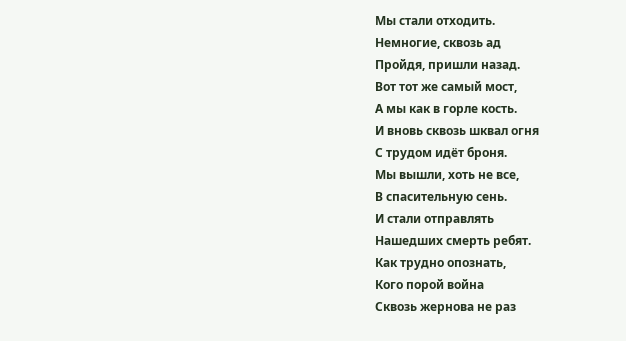Мы стали отходить.
Немногие, сквозь ад
Пройдя, пришли назад.
Вот тот же самый мост,
А мы как в горле кость.
И вновь сквозь шквал огня
С трудом идёт броня.
Мы вышли, хоть не все,
В спасительную сень.
И стали отправлять
Нашедших смерть ребят.
Как трудно опознать,
Кого порой война
Сквозь жернова не раз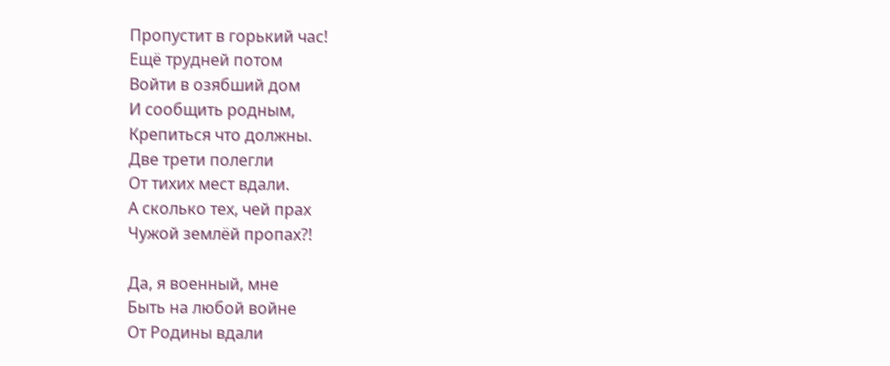Пропустит в горький час!
Ещё трудней потом
Войти в озябший дом
И сообщить родным,
Крепиться что должны.
Две трети полегли
От тихих мест вдали.
А сколько тех, чей прах
Чужой землёй пропах?!

Да, я военный, мне
Быть на любой войне
От Родины вдали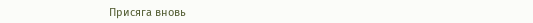Присяга вновь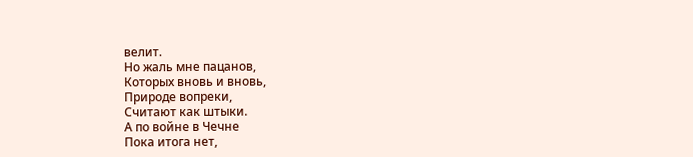велит.
Но жаль мне пацанов,
Которых вновь и вновь,
Природе вопреки,
Считают как штыки.
А по войне в Чечне
Пока итога нет,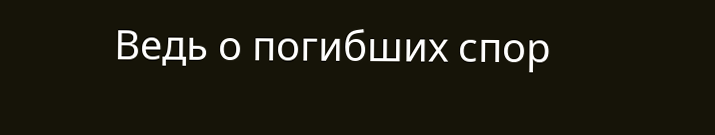Ведь о погибших спор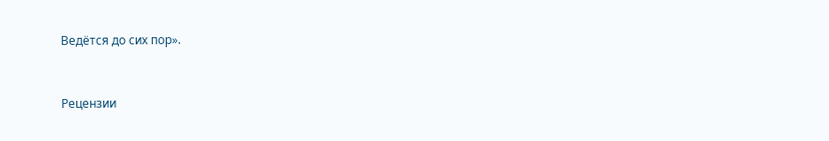Ведётся до сих пор».


Рецензии